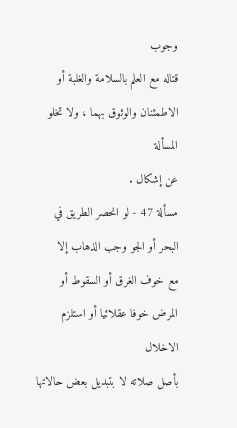وجوب
قتاله مع العلم بالسلامة والغلبة أو الاطمئنان والوثوق بهما ، ولا تخلو المسألة
عن إشكال .
مسألة 47 - لو انحصر الطريق في البحر أو الجو وجب الذهاب إلا
مع خوف الغرق أو السقوط أو المرض خوفا عقلائيا أو استلزم الاخلال
بأصل صلاته لا بتبديل بعض حالاتها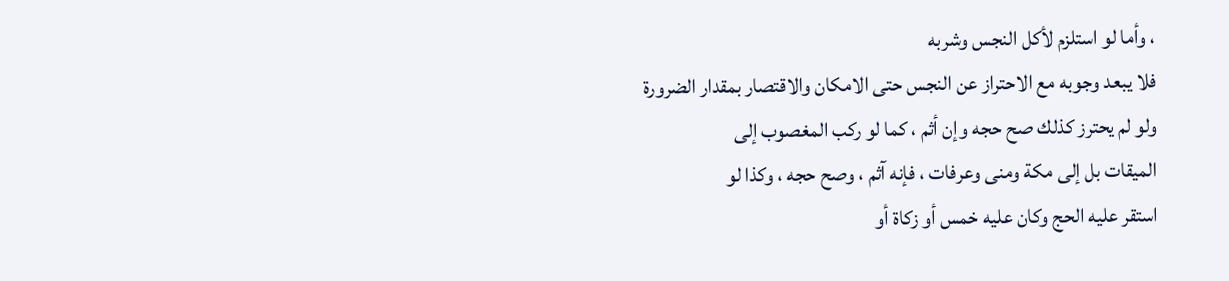، وأما لو استلزم لأكل النجس وشربه
فلا يبعد وجوبه مع الاحتراز عن النجس حتى الامكان والاقتصار بمقدار الضرورة
ولو لم يحترز كذلك صح حجه وإن أثم ، كما لو ركب المغصوب إلى
الميقات بل إلى مكة ومنى وعرفات ، فإنه آثم ، وصح حجه ، وكذا لو
استقر عليه الحج وكان عليه خمس أو زكاة أو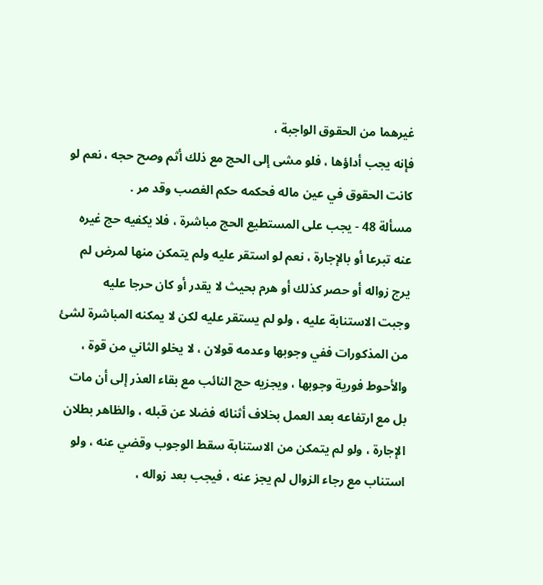غيرهما من الحقوق الواجبة ،
فإنه يجب أداؤها ، فلو مشى إلى الحج مع ذلك أثم وصح حجه ، نعم لو
كانت الحقوق في عين ماله فحكمه حكم الغصب وقد مر .
مسألة 48 - يجب على المستطيع الحج مباشرة ، فلا يكفيه حج غيره
عنه تبرعا أو بالإجارة ، نعم لو استقر عليه ولم يتمكن منها لمرض لم
يرج زواله أو حصر كذلك أو هرم بحيث لا يقدر أو كان حرجا عليه
وجبت الاستنابة عليه ، ولو لم يستقر عليه لكن لا يمكنه المباشرة لشئ
من المذكورات ففي وجوبها وعدمه قولان ، لا يخلو الثاني من قوة ،
والأحوط فورية وجوبها ، ويجزيه حج النائب مع بقاء العذر إلى أن مات
بل مع ارتفاعه بعد العمل بخلاف أثنائه فضلا عن قبله ، والظاهر بطلان
الإجارة ، ولو لم يتمكن من الاستنابة سقط الوجوب وقضي عنه ، ولو
استناب مع رجاء الزوال لم يجز عنه ، فيجب بعد زواله ،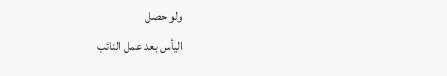ولو حصل
اليأس بعد عمل النائب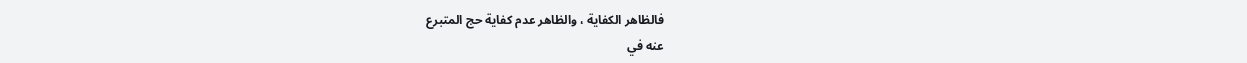فالظاهر الكفاية ، والظاهر عدم كفاية حج المتبرع
عنه في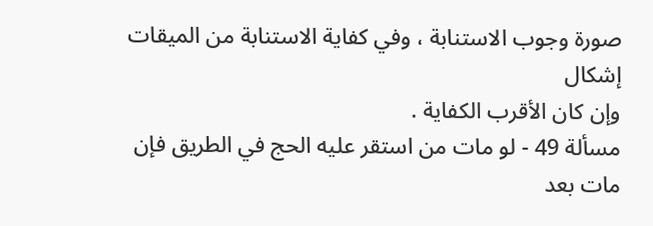صورة وجوب الاستنابة ، وفي كفاية الاستنابة من الميقات إشكال
وإن كان الأقرب الكفاية .
مسألة 49 - لو مات من استقر عليه الحج في الطريق فإن مات بعد